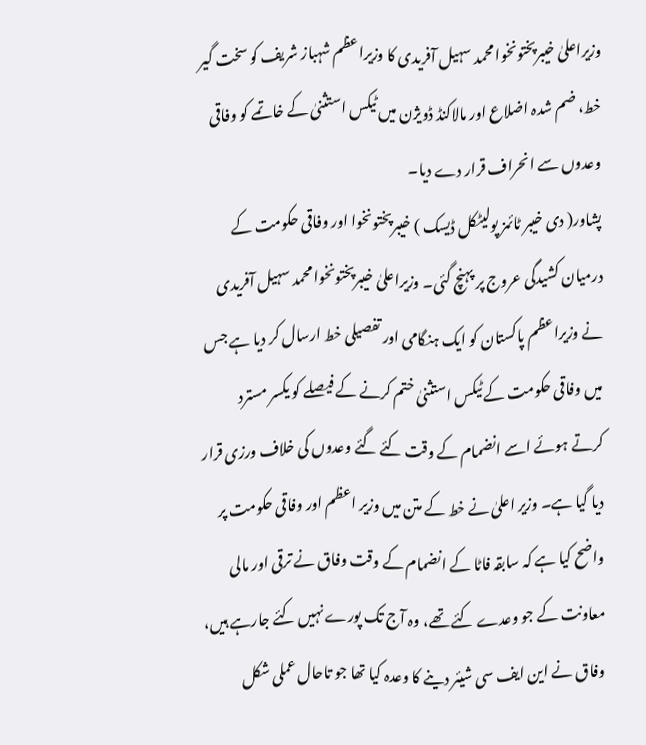وزیراعلیٰ خیبرپختونخوا محمد سہیل آفریدی کا وزیراعظم شہباز شریف کو سخت گیر خط، ضم شدہ اضلاع اور مالاکنڈ ڈویژن میں ٹیکس استثنیٰ کے خاتمے کو وفاقی وعدوں سے انحراف قرار دے دیا۔
پشاور( دی خیبر ٹائمز پولیٹکل ڈیسک ) خیبرپختونخوا اور وفاقی حکومت کے درمیان کشیدگی عروج پر پہنچ گئی۔ وزیراعلیٰ خیبرپختونخوا محمد سہیل آفریدی نے وزیراعظم پاکستان کو ایک ہنگامی اور تفصیلی خط ارسال کر دیا ہے جس میں وفاقی حکومت کے ٹیکس استثنیٰ ختم کرنے کے فیصلے کو یکسر مسترد کرتے ہوئے اسے انضمام کے وقت کئے گئے وعدوں کی خلاف ورزی قرار دیا گیا ہے۔ وزیر اعلیٰ نے خط کے متن میں وزیر اعظم اور وفاقی حکومت پر واضح کیا ہے کہ سابقہ فاٹا کے انضمام کے وقت وفاق نے ترقی اور مالی معاونت کے جو وعدے کئے تھے، وہ آج تک پورے نہیں کئے جارہے ہیں، وفاق نے این ایف سی شیئر دینے کا وعدہ کیا تھا جو تاحال عملی شکل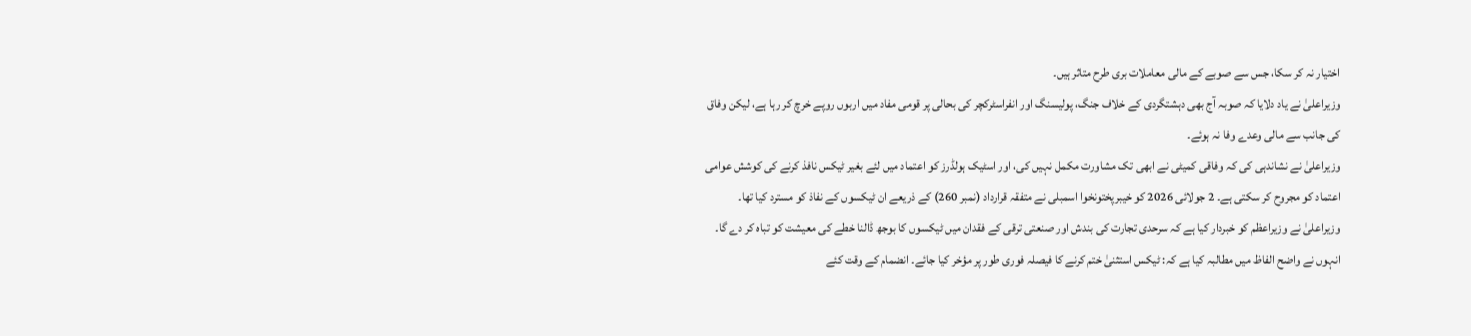اختیار نہ کر سکا، جس سے صوبے کے مالی معاملات بری طرح متاثر ہیں۔
وزیراعلیٰ نے یاد دلایا کہ صوبہ آج بھی دہشتگردی کے خلاف جنگ، پولیسنگ اور انفراسٹرکچر کی بحالی پر قومی مفاد میں اربوں روپے خرچ کر رہا ہے، لیکن وفاق کی جانب سے مالی وعدے وفا نہ ہوئے۔
وزیراعلیٰ نے نشاندہی کی کہ وفاقی کمیٹی نے ابھی تک مشاورت مکمل نہیں کی، اور اسٹیک ہولڈرز کو اعتماد میں لئے بغیر ٹیکس نافذ کرنے کی کوشش عوامی اعتماد کو مجروح کر سکتی ہے۔ 2 جولائی 2026 کو خیبرپختونخوا اسمبلی نے متفقہ قرارداد (نمبر 260) کے ذریعے ان ٹیکسوں کے نفاذ کو مسترد کیا تھا۔
وزیراعلیٰ نے وزیراعظم کو خبردار کیا ہے کہ سرحدی تجارت کی بندش اور صنعتی ترقی کے فقدان میں ٹیکسوں کا بوجھ ڈالنا خطے کی معیشت کو تباہ کر دے گا۔ انہوں نے واضح الفاظ میں مطالبہ کیا ہے کہ: ٹیکس استثنیٰ ختم کرنے کا فیصلہ فوری طور پر مؤخر کیا جائے۔ انضمام کے وقت کئے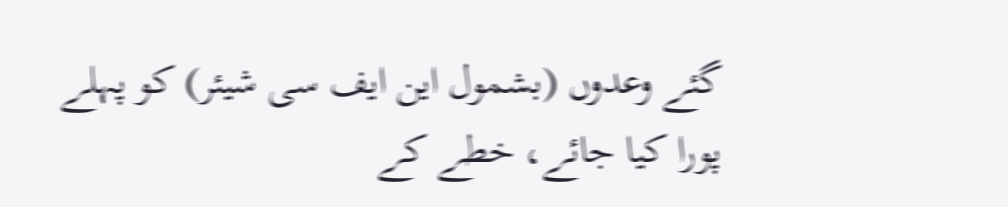گئے وعدوں (بشمول این ایف سی شیئر) کو پہلے پورا کیا جائے، خطے کے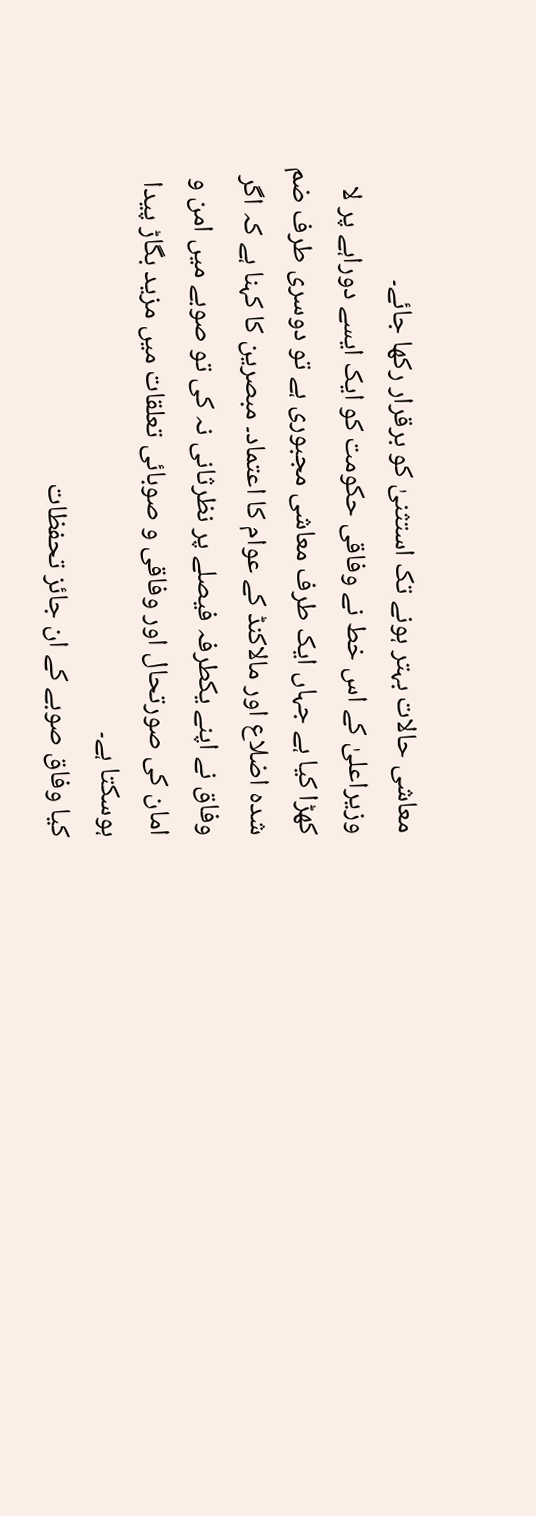معاشی حالات بہتر ہونے تک استثنیٰ کو برقرار رکھا جائے۔
وزیراعلیٰ کے اس خط نے وفاقی حکومت کو ایک ایسے دوراہے پر لا کھڑا کیا ہے جہاں ایک طرف معاشی مجبوری ہے تو دوسری طرف ضم شدہ اضلاع اور مالاکنڈ کے عوام کا اعتماد۔ مبصرین کا کہنا ہے کہ اگر وفاق نے اپنے یکطرفہ فیصلے پر نظرثانی نہ کی تو صوبے میں امن و امان کی صورتحال اور وفاقی و صوبائی تعلقات میں مزید بگاڑ پیدا ہوسکتا ہے۔
کیا وفاق صوبے کے ان جائز تحفظات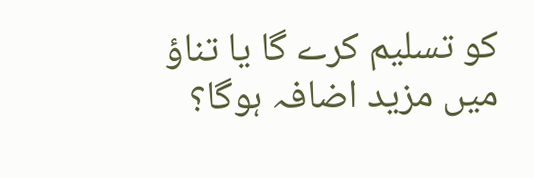کو تسلیم کرے گا یا تناؤ میں مزید اضافہ ہوگا؟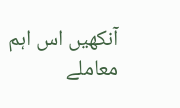آنکھیں اس اہم معاملے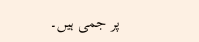پر جمی ہیں۔